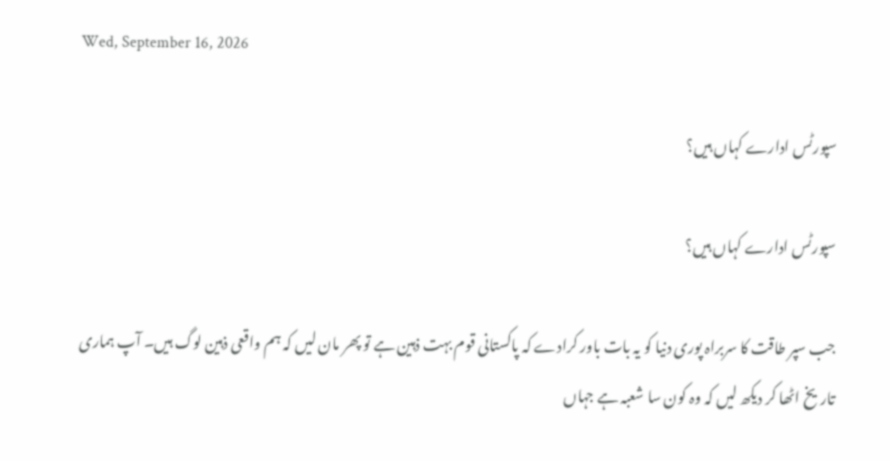Wed, September 16, 2026

سپورٹس ادارے کہاں ہیں؟

سپورٹس ادارے کہاں ہیں؟

جب سپر طاقت کا سربراہ پوری دنیا کو یہ بات باور کرادے کہ پاکستانی قوم بہت ذہین ہے تو پھر مان لیں کہ ہم واقعی ذہین لوگ ہیں۔ آپ ہماری تاریخ اٹھا کر دیکھ لیں کہ وہ کون سا شعبہ ہے جہاں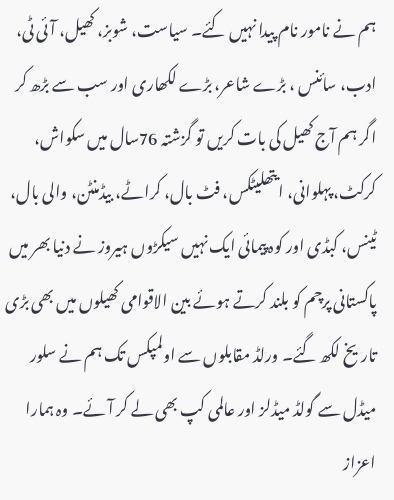ہم نے نامور نام پیدا نہیں کئے۔ سیاست، شوبز، کھیل، آئی ٹی، ادب، سائنس ، بڑے شاعر، بڑے لکھاری اور سب سے بڑھ کر اگر ہم آج کھیل کی بات کریں تو گزشتہ 76سال میں سکواش، کرکٹ، پہلوانی، ایتھلیٹکس، فٹ بال، کراٹے، بیڈمنٹن، والی بال، ٹینس، کبڈی اور کوہ پیمائی ایک نہیں سیکڑوں ہیروز نے دنیا بھر میں پاکستانی پرچم کو بلند کرتے ہوئے بین الاقوامی کھیلوں میں بھی بڑی تاریخ لکھ گئے۔ ورلڈ مقابلوں سے اولمپکس تک ہم نے سلور میڈل سے گولڈ میڈلز اور عالمی کپ بھی لے کر آئے۔ وہ ہمارا اعزاز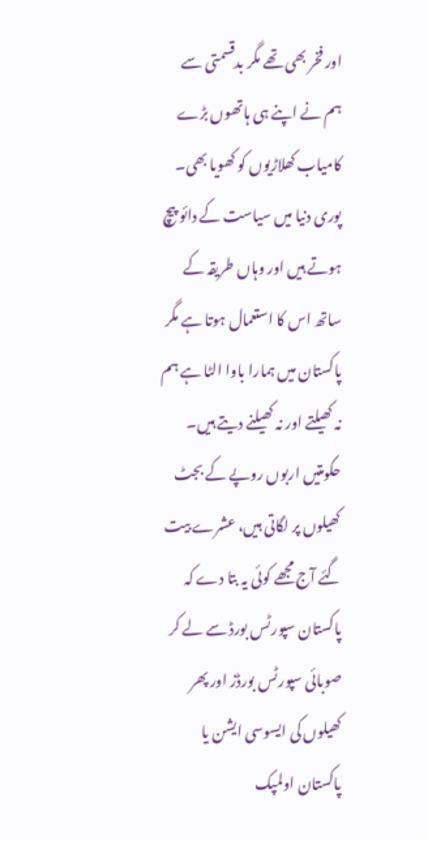اور فخر بھی تھے مگر بدقسمتی سے ہم نے اپنے ہی ہاتھوں بڑے کامیاب کھلاڑیوں کو کھویا بھی۔ پوری دنیا میں سیاست کے دائو پیچ ہوتے ہیں اور وہاں طریقہ کے ساتھ اس کا استعمال ہوتا ہے مگر پاکستان میں ہمارا باوا الٹا ہے ہم نہ کھیلتے اور نہ کھیلنے دیتے ہیں۔ حکومتیں اربوں روپے کے بجٹ کھیلوں پر لگاتی ہیں، عشرے بیت گئے آج مجھے کوئی یہ بتا دے کہ پاکستان سپورٹس بورڈ سے لے کر صوبائی سپورٹس بورڈز اور پھر کھیلوں کی ایسوسی ایشن یا پاکستان اولمپک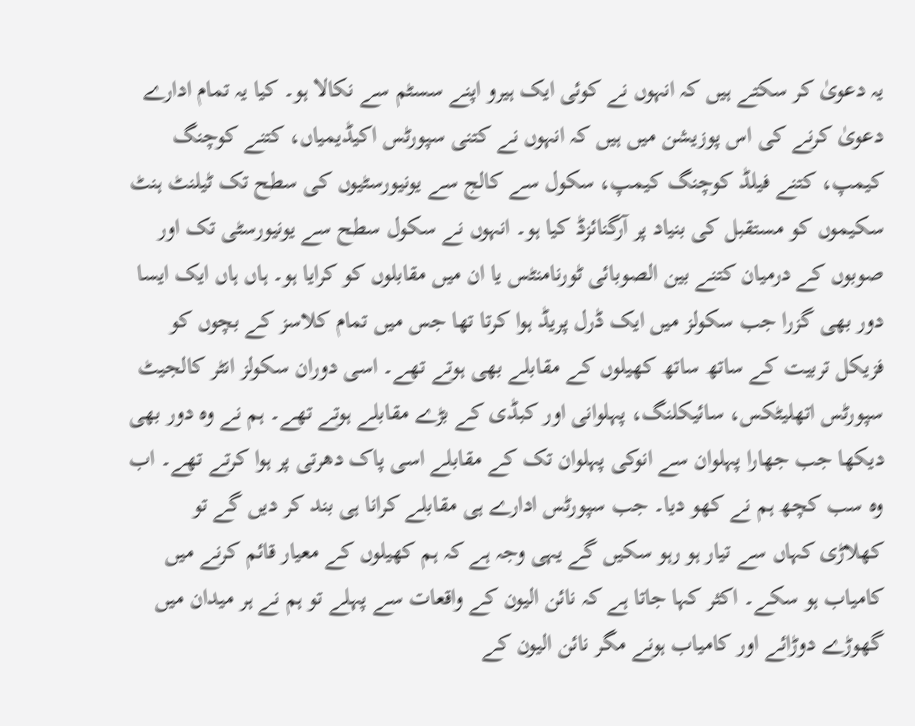یہ دعویٰ کر سکتے ہیں کہ انہوں نے کوئی ایک ہیرو اپنے سسٹم سے نکالا ہو۔ کیا یہ تمام ادارے دعویٰ کرنے کی اس پوزیشن میں ہیں کہ انہوں نے کتنی سپورٹس اکیڈیمیاں، کتنے کوچنگ کیمپ، کتنے فیلڈ کوچنگ کیمپ، سکول سے کالج سے یونیورسٹیوں کی سطح تک ٹیلنٹ ہنٹ سکیموں کو مستقبل کی بنیاد پر آرگنائزڈ کیا ہو۔ انہوں نے سکول سطح سے یونیورسٹی تک اور صوبوں کے درمیان کتنے بین الصوبائی ٹورنامنٹس یا ان میں مقابلوں کو کرایا ہو۔ ہاں ہاں ایک ایسا دور بھی گزرا جب سکولز میں ایک ڈرل پریڈ ہوا کرتا تھا جس میں تمام کلاسز کے بچوں کو فزیکل تربیت کے ساتھ ساتھ کھیلوں کے مقابلے بھی ہوتے تھے۔ اسی دوران سکولز انٹر کالجیٹ سپورٹس اتھلیٹکس، سائیکلنگ، پہلوانی اور کبڈی کے بڑے مقابلے ہوتے تھے۔ ہم نے وہ دور بھی دیکھا جب جھارا پہلوان سے انوکی پہلوان تک کے مقابلے اسی پاک دھرتی پر ہوا کرتے تھے۔ اب وہ سب کچھ ہم نے کھو دیا۔ جب سپورٹس ادارے ہی مقابلے کرانا ہی بند کر دیں گے تو کھلاڑی کہاں سے تیار ہو رہو سکیں گے یہی وجہ ہے کہ ہم کھیلوں کے معیار قائم کرنے میں کامیاب ہو سکے۔ اکثر کہا جاتا ہے کہ نائن الیون کے واقعات سے پہلے تو ہم نے ہر میدان میں گھوڑے دوڑائے اور کامیاب ہونے مگر نائن الیون کے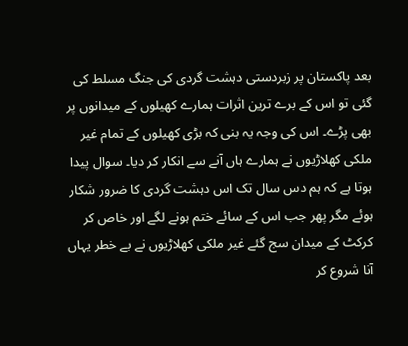بعد پاکستان پر زبردستی دہشت گردی کی جنگ مسلط کی گئی تو اس کے برے ترین اثرات ہمارے کھیلوں کے میدانوں پر بھی پڑے۔ اس کی وجہ یہ بنی کہ بڑی کھیلوں کے تمام غیر ملکی کھلاڑیوں نے ہمارے ہاں آنے سے انکار کر دیا۔ سوال پیدا ہوتا ہے کہ ہم دس سال تک اس دہشت گردی کا ضرور شکار ہوئے مگر پھر جب اس کے سائے ختم ہونے لگے اور خاص کر کرکٹ کے میدان سج گئے غیر ملکی کھلاڑیوں نے بے خطر یہاں آنا شروع کر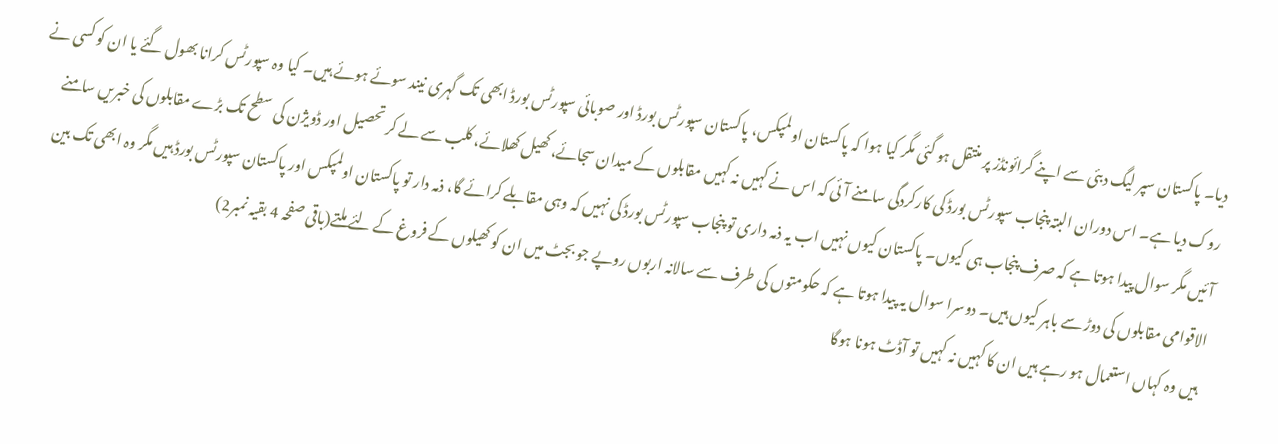دیا۔ پاکستان سپر لیگ دبئی سے اپنے گرائونڈز پر منتقل ہو گئی مگر کیا ہوا کہ پاکستان اولمپکس، پاکستان سپورٹس بورڈ اور صوبائی سپورٹس بورڈ ابھی تک گہری نیند سوئے ہوئے ہیں۔ کیا وہ سپورٹس کرانا بھول گئے یا ان کو کسی نے روک دیا ہے۔ اس دوران البتہ پنجاب سپورٹس بورڈ کی کارکردگی سامنے آئی کہ اس نے کہیں نہ کہیں مقابلوں کے میدان سجائے، کھیل کھلائے، کلب سے لے کر تحصیل اور ڈویژن کی سطح تک بڑے مقابلوں کی خبریں سامنے آئیں مگر سوال پیدا ہوتا ہے کہ صرف پنجاب ہی کیوں۔ پاکستان کیوں نہیں اب یہ ذمہ داری تو پنجاب سپورٹس بورڈ کی نہیں کہ وہی مقابلے کرائے گا، ذمہ دار تو پاکستان اولمپکس اور پاکستان سپورٹس بورڈ ہیں مگر وہ ابھی تک بین الاقوامی مقابلوں کی دوڑ سے باہر کیوں ہیں۔ دوسرا سوال یہ پیدا ہوتا ہے کہ حکومتوں کی طرف سے سالانہ اربوں روپے جو بجٹ میں ان کو کھیلوں کے فروغ کے لئے ملتے(باقی صفحہ 4 بقیہ نمبر2)
 ہیں وہ کہاں استعمال ہو رہے ہیں ان کا کہیں نہ کہیں تو آڈٹ ہونا ہوگا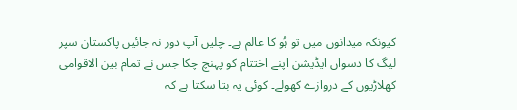کیونکہ میدانوں میں تو ہُو کا عالم ہے۔ چلیں آپ دور نہ جائیں پاکستان سپر لیگ کا دسواں ایڈیشن اپنے اختتام کو پہنچ چکا جس نے تمام بین الاقوامی کھلاڑیوں کے دروازے کھولے۔ کوئی یہ بتا سکتا ہے کہ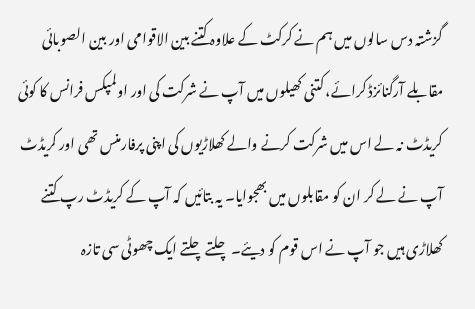گزشتہ دس سالوں میں ہم نے کرکٹ کے علاوہ کتنے بین الاقوامی اور بین الصوبائی مقابلے آرگنائزڈ کرائے، کتنی کھیلوں میں آپ نے شرکت کی اور اولمپکس فرانس کا کوئی کریڈٹ نہ لے اس میں شرکت کرنے والے کھلاڑیوں کی اپنی پرفارمنس تھی اور کریڈٹ آپ نے لے کر ان کو مقابلوں میں بھجوایا۔ یہ بتائیں کہ آپ کے کریڈٹ رپ کتنے کھلاڑی ہیں جو آپ نے اس قوم کو دیئے۔ چلتے چلتے ایک چھوٹی سی تازہ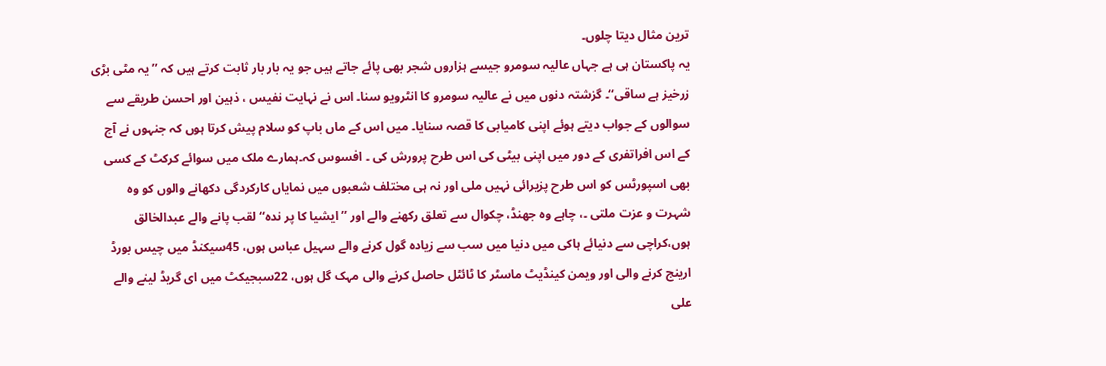ترین مثال دیتا چلوں۔
یہ پاکستان ہی ہے جہاں عالیہ سومرو جیسے ہزاروں شجر بھی پائے جاتے ہیں جو یہ بار بار ثابت کرتے ہیں کہ ’’یہ مٹی بڑی زرخیز ہے ساقی‘‘۔ گزشتہ دنوں میں نے عالیہ سومرو کا انٹرویو سنا۔ اس نے نہایت نفیس ، ذہین اور احسن طریقے سے سوالوں کے جواب دیتے ہوئے اپنی کامیابی کا قصہ سنایا۔ میں اس کے ماں باپ کو سلام پیش کرتا ہوں کہ جنہوں نے آج کے اس افراتفری کے دور میں اپنی بیٹی کی اس طرح پرورش کی ۔ افسوس کہ۔ہمارے ملک میں سوائے کرکٹ کے کسی بھی اسپورٹس کو اس طرح پزیرائی نہیں ملی اور نہ ہی مختلف شعبوں میں نمایاں کارکردگی دکھانے والوں کو وہ شہرت و عزت ملتی ۔، چاہے وہ جھنڈ، چکوال سے تعلق رکھنے والے اور ’’ایشیا کا پر ندہ‘‘ لقب پانے والے عبدالخالق ہوں،کراچی سے دنیائے ہاکی میں دنیا میں سب سے زیادہ گول کرنے والے سہیل عباس ہوں، 45سیکنڈ میں چیس بورڈ ارینج کرنے والی اور ویمن کینڈیٹ ماسٹر کا ٹائٹل حاصل کرنے والی مہک گل ہوں، 22سبجیکٹ میں ای گریڈ لینے والے علی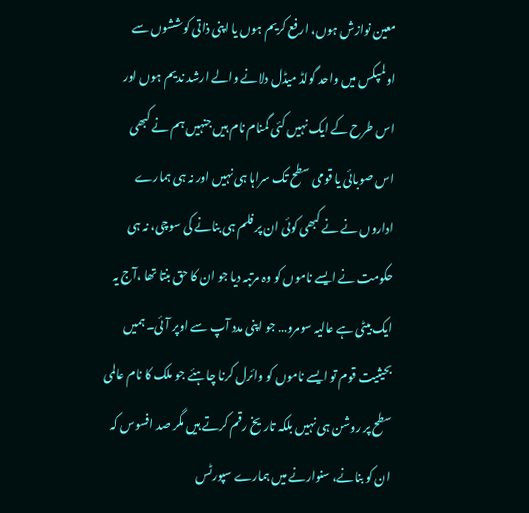معین نوازش ہوں، ارفع کریم ہوں یا اپنی ذاتی کوششوں سے اولمپکس میں واحد گولڈ میڈل دلانے والے ارشد ندیم ہوں اور اس طرح کے ایک نہیں کئی گمنام نام ہیں جنہیں ہم نے کبھی اس صوبائی یا قومی سطح تک سراہا ہی نہیں اور نہ ہی ہمارے اداروں نے نے کبھی کوئی ان پر فلم ہی بنانے کی سوچی، نہ ہی حکومت نے ایسے ناموں کو وہ مرتبہ دیا جو ان کا حق بنتا تھا ،آج یہ ایک بیٹی ہے عالیہ سومرو… جو اپنی مدد آپ سے اوپر آئی۔ ہمیں بحیثیت قوم تو ایسے ناموں کو وائرل کرنا چاہئے جو ملک کا نام عالمی سطح پر روشن ہی نہیں بلکہ تاریخ رقم کرتے ہیں مگر صد افسوس کہ ان کو بنانے، سنوارنے میں ہمارے سپورٹس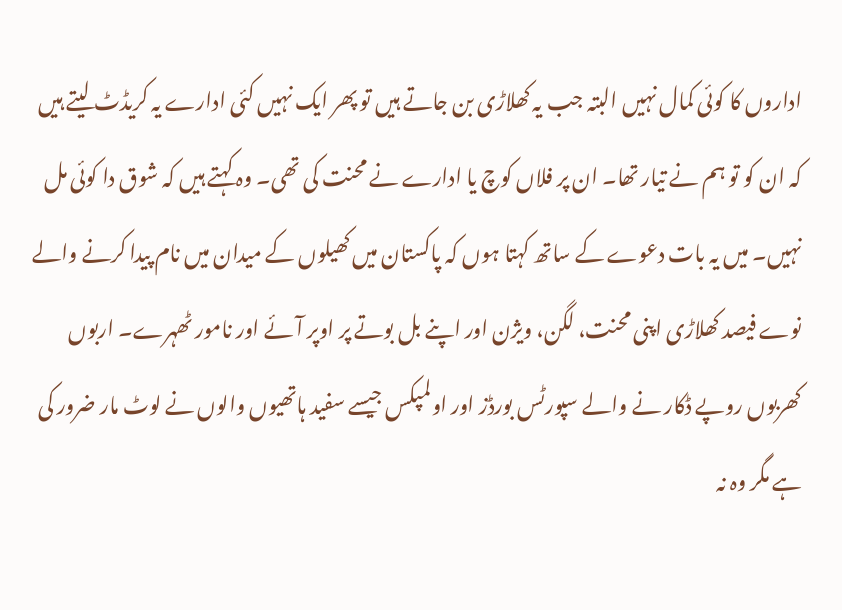اداروں کا کوئی کمال نہیں البتہ جب یہ کھلاڑی بن جاتے ہیں تو پھر ایک نہیں کئی ادارے یہ کریڈٹ لیتے ہیں کہ ان کو تو ہم نے تیار تھا۔ ان پر فلاں کوچ یا ادارے نے محنت کی تھی۔ وہ کہتے ہیں کہ شوق دا کوئی مل نہیں۔ میں یہ بات دعوے کے ساتھ کہتا ہوں کہ پاکستان میں کھیلوں کے میدان میں نام پیدا کرنے والے نوے فیصد کھلاڑی اپنی محنت، لگن، ویژن اور اپنے بل بوتے پر اوپر آئے اور نامور ٹھہرے۔ اربوں کھربوں روپے ڈکار نے والے سپورٹس بورڈز اور اولمپکس جیسے سفید ہاتھیوں والوں نے لوٹ مار ضرور کی ہے مگر وہ نہ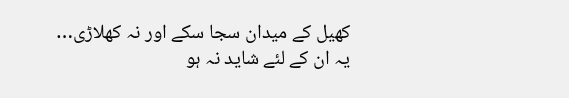کھیل کے میدان سجا سکے اور نہ کھلاڑی… یہ ان کے لئے شاید نہ ہو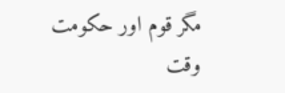مگر قوم اور حکومت وقت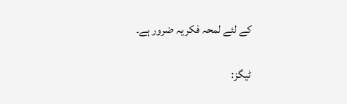کے لئے لمحہ فکریہ ضرور ہے۔

ٹیگز: